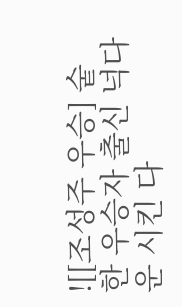![[조성주 우승] 숱한 우승자 출신 넉다운 시킨 다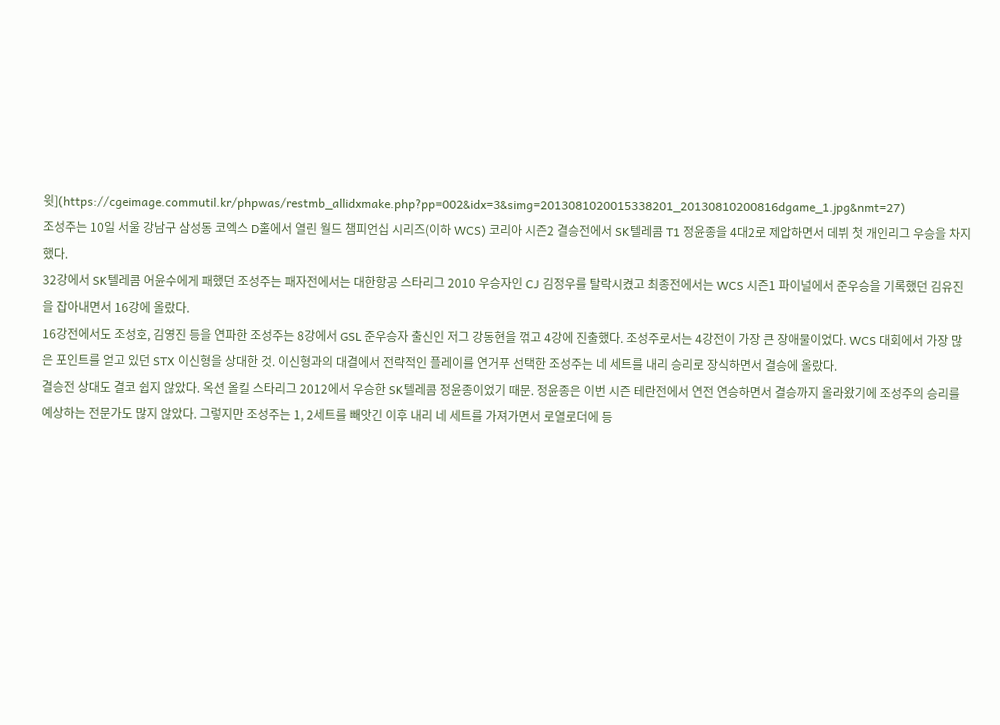윗](https://cgeimage.commutil.kr/phpwas/restmb_allidxmake.php?pp=002&idx=3&simg=2013081020015338201_20130810200816dgame_1.jpg&nmt=27)
조성주는 10일 서울 강남구 삼성동 코엑스 D홀에서 열린 월드 챔피언십 시리즈(이하 WCS) 코리아 시즌2 결승전에서 SK텔레콤 T1 정윤종을 4대2로 제압하면서 데뷔 첫 개인리그 우승을 차지했다.
32강에서 SK텔레콤 어윤수에게 패했던 조성주는 패자전에서는 대한항공 스타리그 2010 우승자인 CJ 김정우를 탈락시켰고 최종전에서는 WCS 시즌1 파이널에서 준우승을 기록했던 김유진을 잡아내면서 16강에 올랐다.
16강전에서도 조성호, 김영진 등을 연파한 조성주는 8강에서 GSL 준우승자 출신인 저그 강동현을 꺾고 4강에 진출했다. 조성주로서는 4강전이 가장 큰 장애물이었다. WCS 대회에서 가장 많은 포인트를 얻고 있던 STX 이신형을 상대한 것. 이신형과의 대결에서 전략적인 플레이를 연거푸 선택한 조성주는 네 세트를 내리 승리로 장식하면서 결승에 올랐다.
결승전 상대도 결코 쉽지 않았다. 옥션 올킬 스타리그 2012에서 우승한 SK텔레콤 정윤종이었기 때문. 정윤종은 이번 시즌 테란전에서 연전 연승하면서 결승까지 올라왔기에 조성주의 승리를 예상하는 전문가도 많지 않았다. 그렇지만 조성주는 1, 2세트를 빼앗긴 이후 내리 네 세트를 가져가면서 로열로더에 등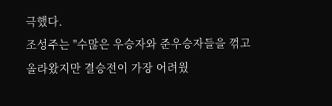극했다.
조성주는 "수많은 우승자와 준우승자들을 꺾고 올라왔지만 결승전이 가장 어려웠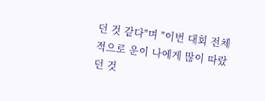던 것 같다"며 "이번 대회 전체적으로 운이 나에게 많이 따랐던 것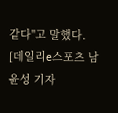같다"고 말했다.
[데일리e스포츠 남윤성 기자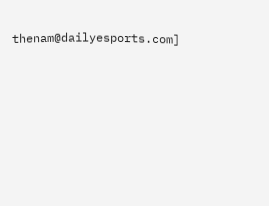thenam@dailyesports.com]